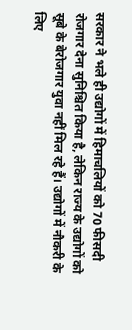सरकार ने भले ही उद्योगों में हिमाचलियों को 70 फीसदी रोजगार देना सुनिश्चित किया है, लेकिन राज्य के उद्योगों को सूबे के बेरोजगार युवा नहीं मिल रहे हैं। उद्योगों में नौकरी के लिए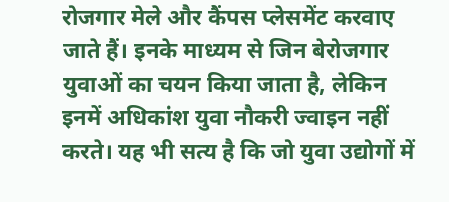रोजगार मेले और कैंपस प्लेसमेंट करवाए जाते हैं। इनके माध्यम से जिन बेरोजगार युवाओं का चयन किया जाता है, लेकिन इनमें अधिकांश युवा नौकरी ज्वाइन नहीं करते। यह भी सत्य है कि जो युवा उद्योगों में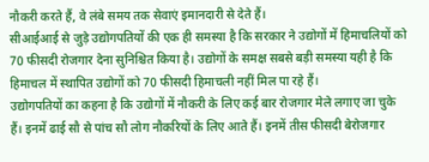नौकरी करते हैं, वे लंबे समय तक सेवाएं इमानदारी से देते हैं।
सीआईआई से जुड़े उद्योगपतियों की एक ही समस्या है कि सरकार ने उद्योगों में हिमाचलियों को 70 फीसदी रोजगार देना सुनिश्चित किया है। उद्योगों के समक्ष सबसे बड़ी समस्या यही है कि हिमाचल में स्थापित उद्योगों को 70 फीसदी हिमाचली नहीं मिल पा रहे हैं।
उद्योगपतियों का कहना है कि उद्योगों में नौकरी के लिए कई बार रोजगार मेले लगाए जा चुके हैं। इनमें ढाई सौ से पांच सौ लोग नौकरियों के लिए आते हैं। इनमें तीस फीसदी बेरोजगार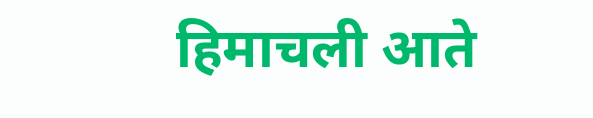हिमाचली आते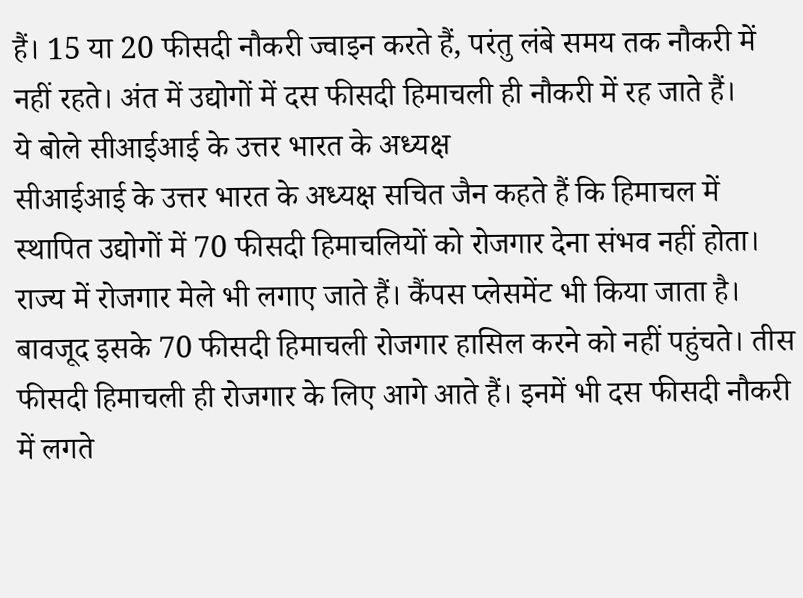हैं। 15 या 20 फीसदी नौकरी ज्वाइन करते हैं, परंतु लंबे समय तक नौकरी में नहीं रहते। अंत में उद्योगों में दस फीसदी हिमाचली ही नौकरी में रह जाते हैं।
ये बोले सीआईआई के उत्तर भारत के अध्यक्ष
सीआईआई के उत्तर भारत के अध्यक्ष सचित जैन कहते हैं कि हिमाचल में स्थापित उद्योगों में 70 फीसदी हिमाचलियों को रोजगार देना संभव नहीं होता। राज्य में रोजगार मेले भी लगाए जाते हैं। कैंपस प्लेसमेंट भी किया जाता है।
बावजूद इसके 70 फीसदी हिमाचली रोजगार हासिल करने को नहीं पहुंचते। तीस फीसदी हिमाचली ही रोजगार के लिए आगे आते हैं। इनमें भी दस फीसदी नौकरी में लगते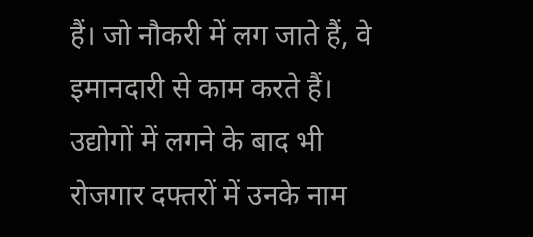हैं। जो नौकरी में लग जाते हैं, वे इमानदारी से काम करते हैं। उद्योगों में लगने के बाद भी रोजगार दफ्तरों में उनके नाम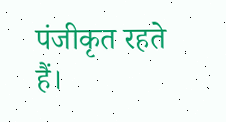पंजीकृत रहते हैं।